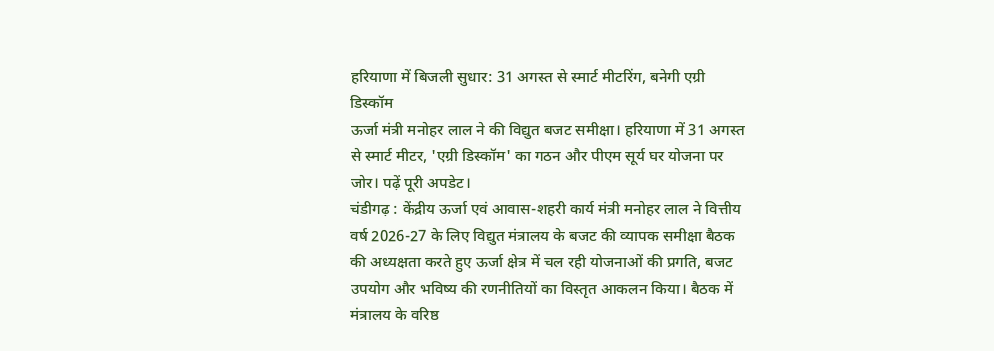हरियाणा में बिजली सुधार: 31 अगस्त से स्मार्ट मीटरिंग, बनेगी एग्री डिस्कॉम
ऊर्जा मंत्री मनोहर लाल ने की विद्युत बजट समीक्षा। हरियाणा में 31 अगस्त से स्मार्ट मीटर, 'एग्री डिस्कॉम' का गठन और पीएम सूर्य घर योजना पर जोर। पढ़ें पूरी अपडेट।
चंडीगढ़ : केंद्रीय ऊर्जा एवं आवास-शहरी कार्य मंत्री मनोहर लाल ने वित्तीय वर्ष 2026-27 के लिए विद्युत मंत्रालय के बजट की व्यापक समीक्षा बैठक की अध्यक्षता करते हुए ऊर्जा क्षेत्र में चल रही योजनाओं की प्रगति, बजट उपयोग और भविष्य की रणनीतियों का विस्तृत आकलन किया। बैठक में मंत्रालय के वरिष्ठ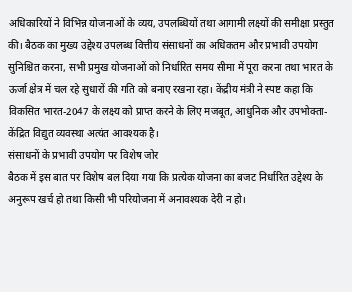अधिकारियों ने विभिन्न योजनाओं के व्यय, उपलब्धियों तथा आगामी लक्ष्यों की समीक्षा प्रस्तुत की। बैठक का मुख्य उद्देश्य उपलब्ध वित्तीय संसाधनों का अधिकतम और प्रभावी उपयोग सुनिश्चित करना, सभी प्रमुख योजनाओं को निर्धारित समय सीमा में पूरा करना तथा भारत के ऊर्जा क्षेत्र में चल रहे सुधारों की गति को बनाए रखना रहा। केंद्रीय मंत्री ने स्पष्ट कहा कि विकसित भारत-2047 के लक्ष्य को प्राप्त करने के लिए मजबूत, आधुनिक और उपभोक्ता-केंद्रित विद्युत व्यवस्था अत्यंत आवश्यक है।
संसाधनों के प्रभावी उपयोग पर विशेष जोर
बैठक में इस बात पर विशेष बल दिया गया कि प्रत्येक योजना का बजट निर्धारित उद्देश्य के अनुरूप खर्च हो तथा किसी भी परियोजना में अनावश्यक देरी न हो।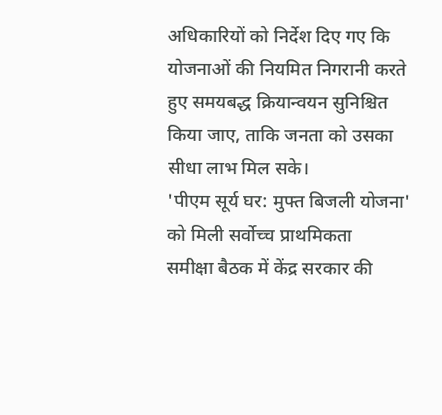अधिकारियों को निर्देश दिए गए कि योजनाओं की नियमित निगरानी करते हुए समयबद्ध क्रियान्वयन सुनिश्चित किया जाए, ताकि जनता को उसका सीधा लाभ मिल सके।
'पीएम सूर्य घर: मुफ्त बिजली योजना' को मिली सर्वोच्च प्राथमिकता
समीक्षा बैठक में केंद्र सरकार की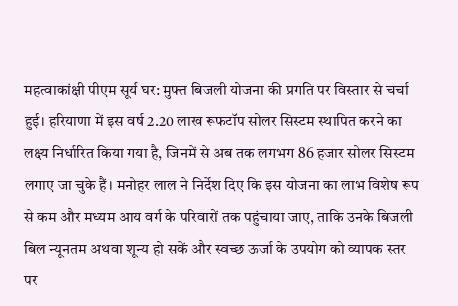महत्वाकांक्षी पीएम सूर्य घर: मुफ्त बिजली योजना की प्रगति पर विस्तार से चर्चा हुई। हरियाणा में इस वर्ष 2.20 लाख रूफटॉप सोलर सिस्टम स्थापित करने का लक्ष्य निर्धारित किया गया है, जिनमें से अब तक लगभग 86 हजार सोलर सिस्टम लगाए जा चुके हैं। मनोहर लाल ने निर्देश दिए कि इस योजना का लाभ विशेष रूप से कम और मध्यम आय वर्ग के परिवारों तक पहुंचाया जाए, ताकि उनके बिजली बिल न्यूनतम अथवा शून्य हो सकें और स्वच्छ ऊर्जा के उपयोग को व्यापक स्तर पर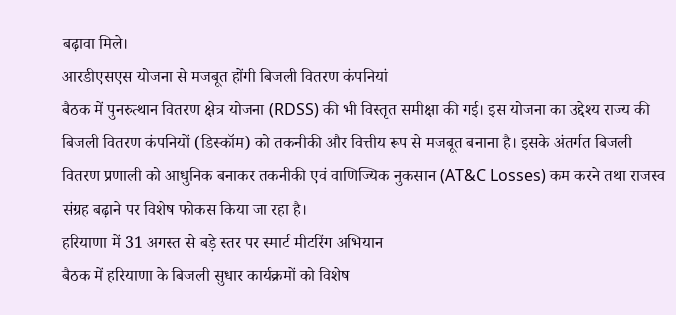बढ़ावा मिले।
आरडीएसएस योजना से मजबूत होंगी बिजली वितरण कंपनियां
बैठक में पुनरुत्थान वितरण क्षेत्र योजना (RDSS) की भी विस्तृत समीक्षा की गई। इस योजना का उद्देश्य राज्य की बिजली वितरण कंपनियों (डिस्कॉम) को तकनीकी और वित्तीय रूप से मजबूत बनाना है। इसके अंतर्गत बिजली वितरण प्रणाली को आधुनिक बनाकर तकनीकी एवं वाणिज्यिक नुकसान (AT&C Losses) कम करने तथा राजस्व संग्रह बढ़ाने पर विशेष फोकस किया जा रहा है।
हरियाणा में 31 अगस्त से बड़े स्तर पर स्मार्ट मीटरिंग अभियान
बैठक में हरियाणा के बिजली सुधार कार्यक्रमों को विशेष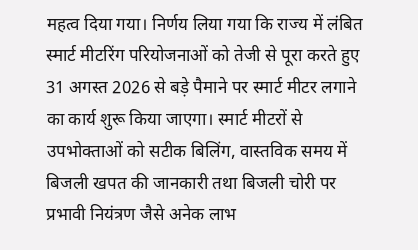महत्व दिया गया। निर्णय लिया गया कि राज्य में लंबित स्मार्ट मीटरिंग परियोजनाओं को तेजी से पूरा करते हुए 31 अगस्त 2026 से बड़े पैमाने पर स्मार्ट मीटर लगाने का कार्य शुरू किया जाएगा। स्मार्ट मीटरों से उपभोक्ताओं को सटीक बिलिंग, वास्तविक समय में बिजली खपत की जानकारी तथा बिजली चोरी पर प्रभावी नियंत्रण जैसे अनेक लाभ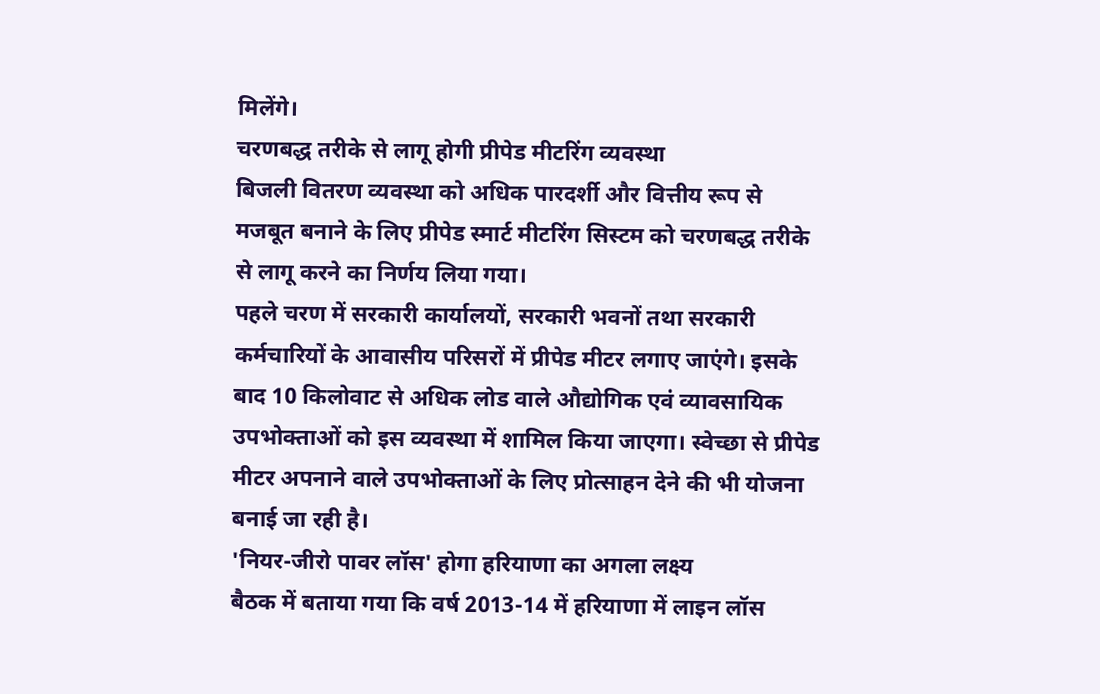मिलेंगे।
चरणबद्ध तरीके से लागू होगी प्रीपेड मीटरिंग व्यवस्था
बिजली वितरण व्यवस्था को अधिक पारदर्शी और वित्तीय रूप से मजबूत बनाने के लिए प्रीपेड स्मार्ट मीटरिंग सिस्टम को चरणबद्ध तरीके से लागू करने का निर्णय लिया गया।
पहले चरण में सरकारी कार्यालयों, सरकारी भवनों तथा सरकारी कर्मचारियों के आवासीय परिसरों में प्रीपेड मीटर लगाए जाएंगे। इसके बाद 10 किलोवाट से अधिक लोड वाले औद्योगिक एवं व्यावसायिक उपभोक्ताओं को इस व्यवस्था में शामिल किया जाएगा। स्वेच्छा से प्रीपेड मीटर अपनाने वाले उपभोक्ताओं के लिए प्रोत्साहन देने की भी योजना बनाई जा रही है।
'नियर-जीरो पावर लॉस' होगा हरियाणा का अगला लक्ष्य
बैठक में बताया गया कि वर्ष 2013-14 में हरियाणा में लाइन लॉस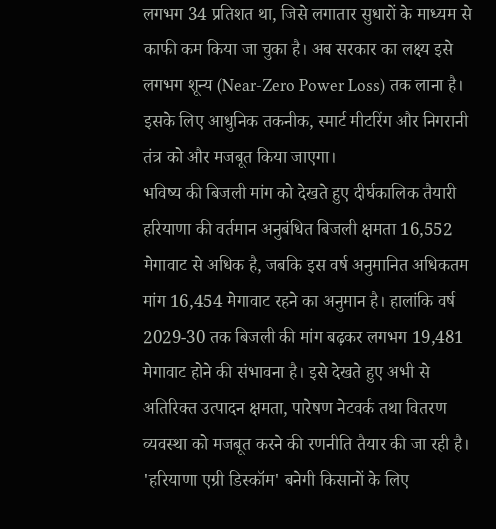लगभग 34 प्रतिशत था, जिसे लगातार सुधारों के माध्यम से काफी कम किया जा चुका है। अब सरकार का लक्ष्य इसे लगभग शून्य (Near-Zero Power Loss) तक लाना है। इसके लिए आधुनिक तकनीक, स्मार्ट मीटरिंग और निगरानी तंत्र को और मजबूत किया जाएगा।
भविष्य की बिजली मांग को देखते हुए दीर्घकालिक तैयारी
हरियाणा की वर्तमान अनुबंधित बिजली क्षमता 16,552 मेगावाट से अधिक है, जबकि इस वर्ष अनुमानित अधिकतम मांग 16,454 मेगावाट रहने का अनुमान है। हालांकि वर्ष 2029-30 तक बिजली की मांग बढ़कर लगभग 19,481 मेगावाट होने की संभावना है। इसे देखते हुए अभी से अतिरिक्त उत्पादन क्षमता, पारेषण नेटवर्क तथा वितरण व्यवस्था को मजबूत करने की रणनीति तैयार की जा रही है।
'हरियाणा एग्री डिस्कॉम' बनेगी किसानों के लिए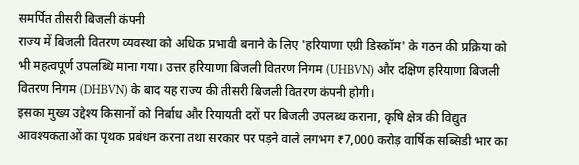समर्पित तीसरी बिजली कंपनी
राज्य में बिजली वितरण व्यवस्था को अधिक प्रभावी बनाने के लिए 'हरियाणा एग्री डिस्कॉम' के गठन की प्रक्रिया को भी महत्वपूर्ण उपलब्धि माना गया। उत्तर हरियाणा बिजली वितरण निगम (UHBVN) और दक्षिण हरियाणा बिजली वितरण निगम (DHBVN) के बाद यह राज्य की तीसरी बिजली वितरण कंपनी होगी।
इसका मुख्य उद्देश्य किसानों को निर्बाध और रियायती दरों पर बिजली उपलब्ध कराना, कृषि क्षेत्र की विद्युत आवश्यकताओं का पृथक प्रबंधन करना तथा सरकार पर पड़ने वाले लगभग ₹7,000 करोड़ वार्षिक सब्सिडी भार का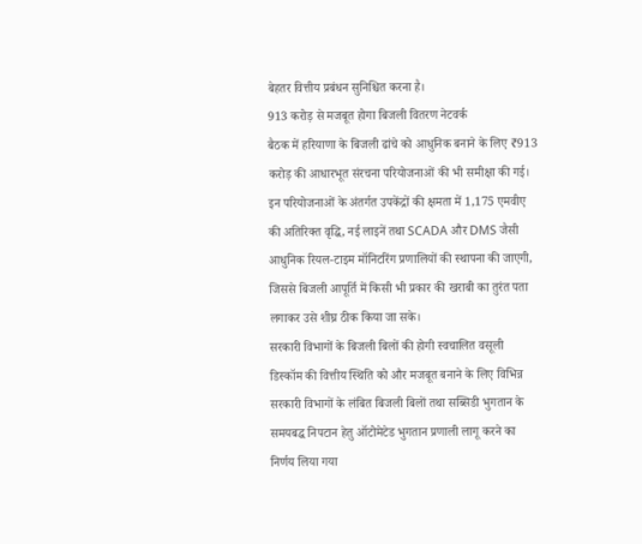बेहतर वित्तीय प्रबंधन सुनिश्चित करना है।
913 करोड़ से मजबूत होगा बिजली वितरण नेटवर्क
बैठक में हरियाणा के बिजली ढांचे को आधुनिक बनाने के लिए ₹913 करोड़ की आधारभूत संरचना परियोजनाओं की भी समीक्षा की गई। इन परियोजनाओं के अंतर्गत उपकेंद्रों की क्षमता में 1,175 एमवीए की अतिरिक्त वृद्धि, नई लाइनें तथा SCADA और DMS जैसी आधुनिक रियल-टाइम मॉनिटरिंग प्रणालियों की स्थापना की जाएगी, जिससे बिजली आपूर्ति में किसी भी प्रकार की खराबी का तुरंत पता लगाकर उसे शीघ्र ठीक किया जा सके।
सरकारी विभागों के बिजली बिलों की होगी स्वचालित वसूली
डिस्कॉम की वित्तीय स्थिति को और मजबूत बनाने के लिए विभिन्न सरकारी विभागों के लंबित बिजली बिलों तथा सब्सिडी भुगतान के समयबद्ध निपटान हेतु ऑटोमेटेड भुगतान प्रणाली लागू करने का निर्णय लिया गया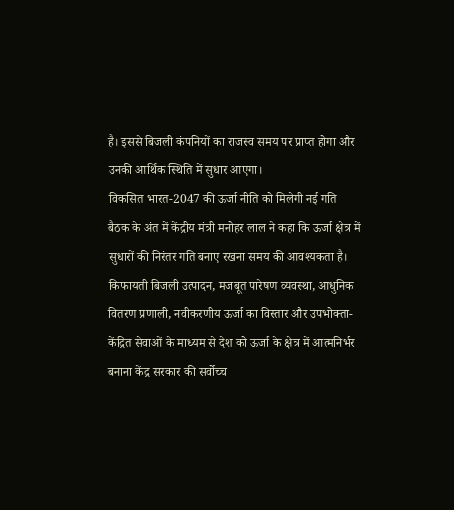है। इससे बिजली कंपनियों का राजस्व समय पर प्राप्त होगा और उनकी आर्थिक स्थिति में सुधार आएगा।
विकसित भारत-2047 की ऊर्जा नीति को मिलेगी नई गति
बैठक के अंत में केंद्रीय मंत्री मनोहर लाल ने कहा कि ऊर्जा क्षेत्र में सुधारों की निरंतर गति बनाए रखना समय की आवश्यकता है। किफायती बिजली उत्पादन, मजबूत पारेषण व्यवस्था, आधुनिक वितरण प्रणाली, नवीकरणीय ऊर्जा का विस्तार और उपभोक्ता-केंद्रित सेवाओं के माध्यम से देश को ऊर्जा के क्षेत्र में आत्मनिर्भर बनाना केंद्र सरकार की सर्वोच्च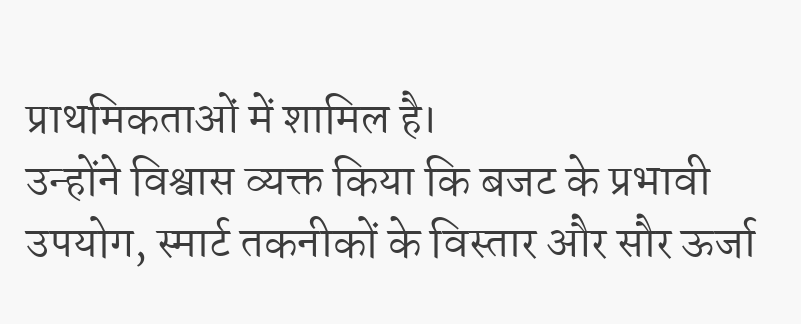प्राथमिकताओं में शामिल है।
उन्होंने विश्वास व्यक्त किया कि बजट के प्रभावी उपयोग, स्मार्ट तकनीकों के विस्तार और सौर ऊर्जा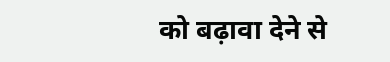को बढ़ावा देने से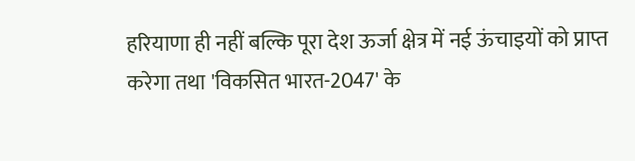हरियाणा ही नहीं बल्कि पूरा देश ऊर्जा क्षेत्र में नई ऊंचाइयों को प्राप्त करेगा तथा 'विकसित भारत-2047' के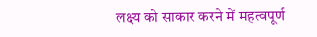लक्ष्य को साकार करने में महत्वपूर्ण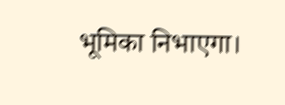भूमिका निभाएगा।